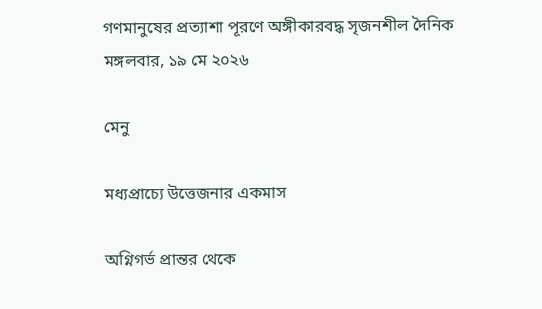গণমানুষের প্রত্যাশা পূরণে অঙ্গীকারবদ্ধ সৃজনশীল দৈনিক
মঙ্গলবার, ১৯ মে ২০২৬

মেনু

মধ্যপ্রাচ্যে উত্তেজনার একমাস

অগ্নিগর্ভ প্রান্তর থেকে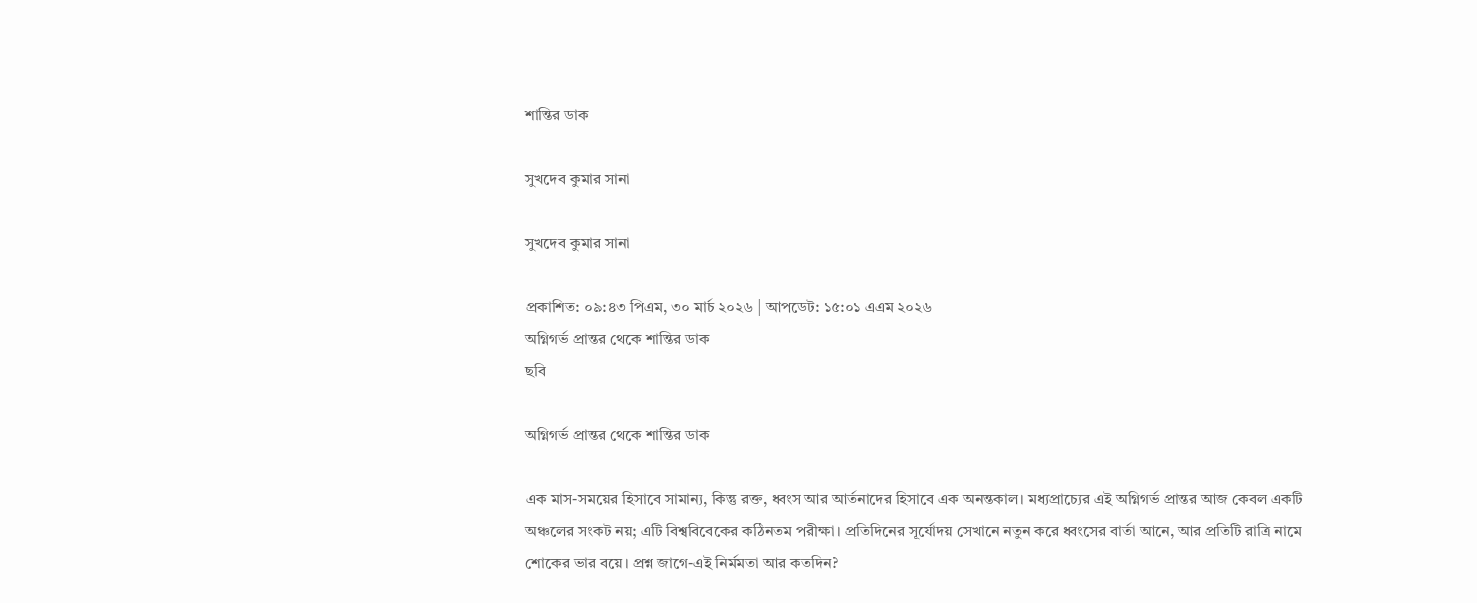শান্তির ডাক

সুখদেব কুমার সানা

সুখদেব কুমার সানা

প্রকাশিত: ০৯:৪৩ পিএম, ৩০ মার্চ ২০২৬ | আপডেট: ১৫:০১ এএম ২০২৬
অগ্নিগর্ভ প্রান্তর থেকে শান্তির ডাক
ছবি

অগ্নিগর্ভ প্রান্তর থেকে শান্তির ডাক

এক মাস-সময়ের হিসাবে সামান্য, কিন্তু রক্ত, ধ্বংস আর আর্তনাদের হিসাবে এক অনন্তকাল। মধ্যপ্রাচ্যের এই অগ্নিগর্ভ প্রান্তর আজ কেবল একটি অঞ্চলের সংকট নয়; এটি বিশ্ববিবেকের কঠিনতম পরীক্ষা। প্রতিদিনের সূর্যোদয় সেখানে নতুন করে ধ্বংসের বার্তা আনে, আর প্রতিটি রাত্রি নামে শোকের ভার বয়ে। প্রশ্ন জাগে-এই নির্মমতা আর কতদিন?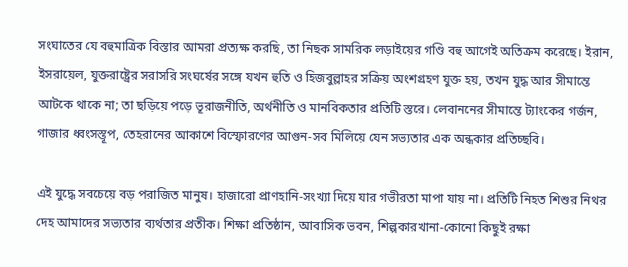সংঘাতের যে বহুমাত্রিক বিস্তার আমরা প্রত্যক্ষ করছি, তা নিছক সামরিক লড়াইয়ের গণ্ডি বহু আগেই অতিক্রম করেছে। ইরান, ইসরায়েল, যুক্তরাষ্ট্রের সরাসরি সংঘর্ষের সঙ্গে যখন হুতি ও হিজবুল্লাহর সক্রিয় অংশগ্রহণ যুক্ত হয়, তখন যুদ্ধ আর সীমান্তে আটকে থাকে না; তা ছড়িয়ে পড়ে ভূরাজনীতি, অর্থনীতি ও মানবিকতার প্রতিটি স্তরে। লেবাননের সীমান্তে ট্যাংকের গর্জন, গাজার ধ্বংসস্তূপ, তেহরানের আকাশে বিস্ফোরণের আগুন-সব মিলিয়ে যেন সভ্যতার এক অন্ধকার প্রতিচ্ছবি।

এই যুদ্ধে সবচেয়ে বড় পরাজিত মানুষ। হাজারো প্রাণহানি-সংখ্যা দিয়ে যার গভীরতা মাপা যায় না। প্রতিটি নিহত শিশুর নিথর দেহ আমাদের সভ্যতার ব্যর্থতার প্রতীক। শিক্ষা প্রতিষ্ঠান, আবাসিক ভবন, শিল্পকারখানা-কোনো কিছুই রক্ষা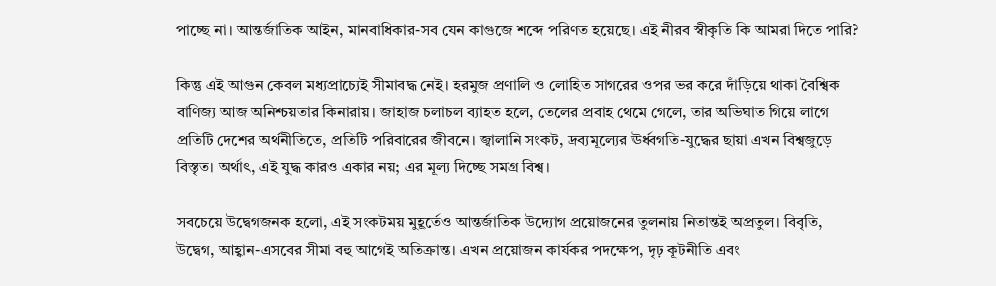পাচ্ছে না। আন্তর্জাতিক আইন, মানবাধিকার-সব যেন কাগুজে শব্দে পরিণত হয়েছে। এই নীরব স্বীকৃতি কি আমরা দিতে পারি?

কিন্তু এই আগুন কেবল মধ্যপ্রাচ্যেই সীমাবদ্ধ নেই। হরমুজ প্রণালি ও লোহিত সাগরের ওপর ভর করে দাঁড়িয়ে থাকা বৈশ্বিক বাণিজ্য আজ অনিশ্চয়তার কিনারায়। জাহাজ চলাচল ব্যাহত হলে, তেলের প্রবাহ থেমে গেলে, তার অভিঘাত গিয়ে লাগে প্রতিটি দেশের অর্থনীতিতে, প্রতিটি পরিবারের জীবনে। জ্বালানি সংকট, দ্রব্যমূল্যের ঊর্ধ্বগতি-যুদ্ধের ছায়া এখন বিশ্বজুড়ে বিস্তৃত। অর্থাৎ, এই যুদ্ধ কারও একার নয়; এর মূল্য দিচ্ছে সমগ্র বিশ্ব।

সবচেয়ে উদ্বেগজনক হলো, এই সংকটময় মুহূর্তেও আন্তর্জাতিক উদ্যোগ প্রয়োজনের তুলনায় নিতান্তই অপ্রতুল। বিবৃতি, উদ্বেগ, আহ্বান-এসবের সীমা বহু আগেই অতিক্রান্ত। এখন প্রয়োজন কার্যকর পদক্ষেপ, দৃঢ় কূটনীতি এবং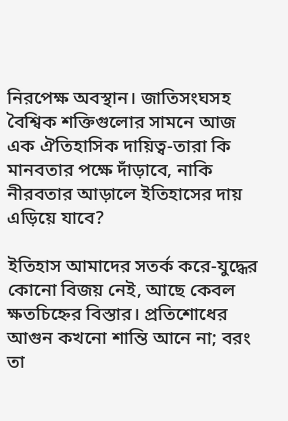নিরপেক্ষ অবস্থান। জাতিসংঘসহ বৈশ্বিক শক্তিগুলোর সামনে আজ এক ঐতিহাসিক দায়িত্ব-তারা কি মানবতার পক্ষে দাঁড়াবে, নাকি নীরবতার আড়ালে ইতিহাসের দায় এড়িয়ে যাবে?

ইতিহাস আমাদের সতর্ক করে-যুদ্ধের কোনো বিজয় নেই, আছে কেবল ক্ষতচিহ্নের বিস্তার। প্রতিশোধের আগুন কখনো শান্তি আনে না; বরং তা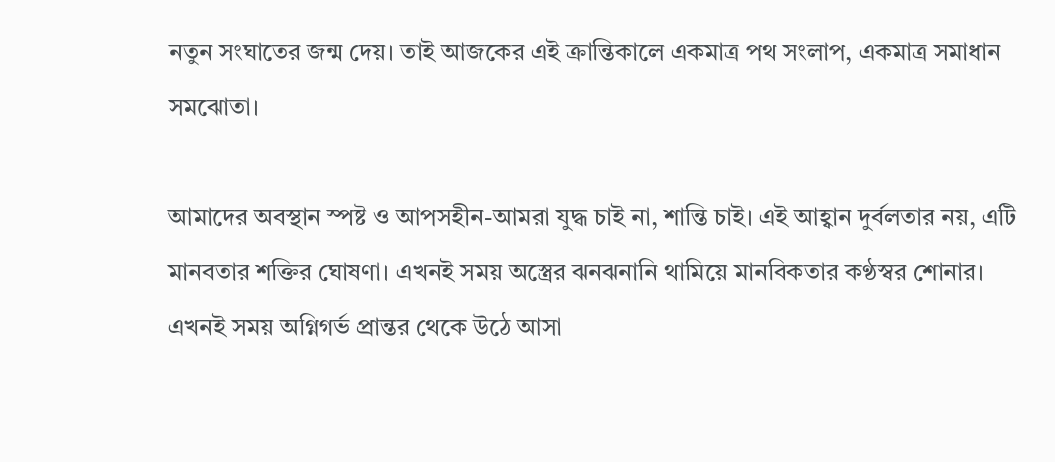নতুন সংঘাতের জন্ম দেয়। তাই আজকের এই ক্রান্তিকালে একমাত্র পথ সংলাপ, একমাত্র সমাধান সমঝোতা।

আমাদের অবস্থান স্পষ্ট ও আপসহীন-আমরা যুদ্ধ চাই না, শান্তি চাই। এই আহ্বান দুর্বলতার নয়, এটি মানবতার শক্তির ঘোষণা। এখনই সময় অস্ত্রের ঝনঝনানি থামিয়ে মানবিকতার কণ্ঠস্বর শোনার। এখনই সময় অগ্নিগর্ভ প্রান্তর থেকে উঠে আসা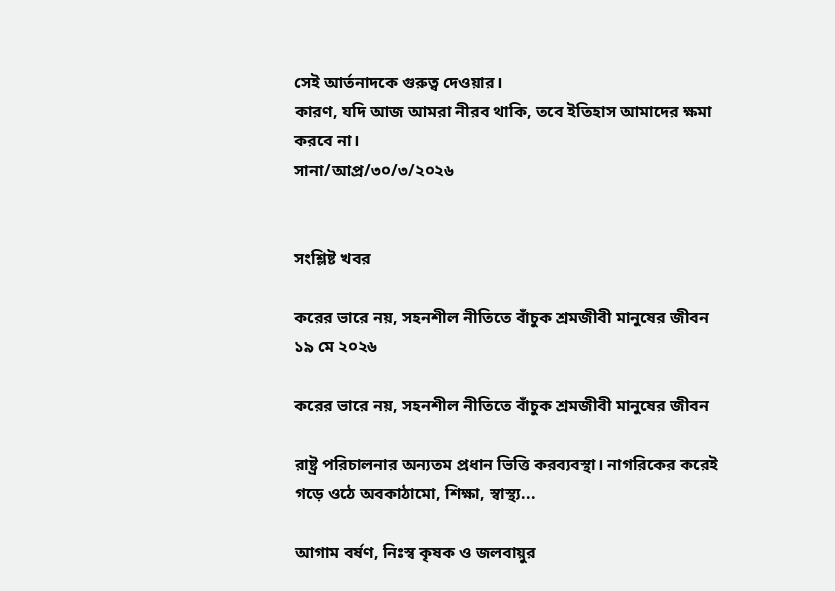সেই আর্তনাদকে গুরুত্ব দেওয়ার।
কারণ, যদি আজ আমরা নীরব থাকি, তবে ইতিহাস আমাদের ক্ষমা করবে না।
সানা/আপ্র/৩০/৩/২০২৬


সংশ্লিষ্ট খবর

করের ভারে নয়, সহনশীল নীতিতে বাঁচুক শ্রমজীবী মানুষের জীবন
১৯ মে ২০২৬

করের ভারে নয়, সহনশীল নীতিতে বাঁচুক শ্রমজীবী মানুষের জীবন

রাষ্ট্র পরিচালনার অন্যতম প্রধান ভিত্তি করব্যবস্থা। নাগরিকের করেই গড়ে ওঠে অবকাঠামো, শিক্ষা, স্বাস্থ্য...

আগাম বর্ষণ, নিঃস্ব কৃষক ও জলবায়ুর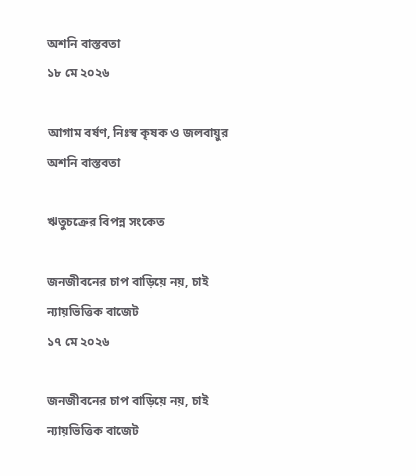অশনি বাস্তবতা
১৮ মে ২০২৬

আগাম বর্ষণ, নিঃস্ব কৃষক ও জলবায়ুর অশনি বাস্তবতা

ঋতুচক্রের বিপন্ন সংকেত

জনজীবনের চাপ বাড়িয়ে নয়, চাই ন্যায়ভিত্তিক বাজেট
১৭ মে ২০২৬

জনজীবনের চাপ বাড়িয়ে নয়, চাই ন্যায়ভিত্তিক বাজেট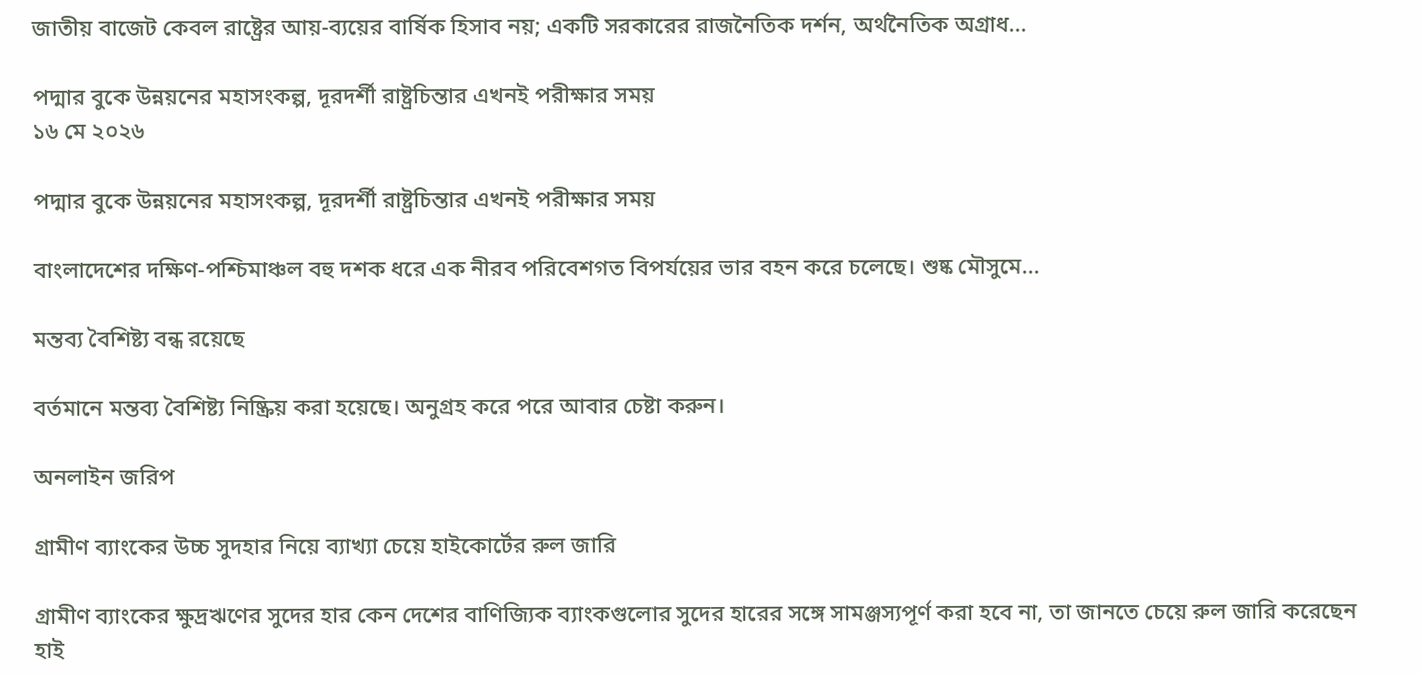জাতীয় বাজেট কেবল রাষ্ট্রের আয়-ব্যয়ের বার্ষিক হিসাব নয়; একটি সরকারের রাজনৈতিক দর্শন, অর্থনৈতিক অগ্রাধ...

পদ্মার বুকে উন্নয়নের মহাসংকল্প, দূরদর্শী রাষ্ট্রচিন্তার এখনই পরীক্ষার সময়
১৬ মে ২০২৬

পদ্মার বুকে উন্নয়নের মহাসংকল্প, দূরদর্শী রাষ্ট্রচিন্তার এখনই পরীক্ষার সময়

বাংলাদেশের দক্ষিণ-পশ্চিমাঞ্চল বহু দশক ধরে এক নীরব পরিবেশগত বিপর্যয়ের ভার বহন করে চলেছে। শুষ্ক মৌসুমে...

মন্তব্য বৈশিষ্ট্য বন্ধ রয়েছে

বর্তমানে মন্তব্য বৈশিষ্ট্য নিষ্ক্রিয় করা হয়েছে। অনুগ্রহ করে পরে আবার চেষ্টা করুন।

অনলাইন জরিপ

গ্রামীণ ব্যাংকের উচ্চ সুদহার নিয়ে ব্যাখ্যা চেয়ে হাইকোর্টের রুল জারি

গ্রামীণ ব্যাংকের ক্ষুদ্রঋণের সুদের হার কেন দেশের বাণিজ্যিক ব্যাংকগুলোর সুদের হারের সঙ্গে সামঞ্জস্যপূর্ণ করা হবে না, তা জানতে চেয়ে রুল জারি করেছেন হাই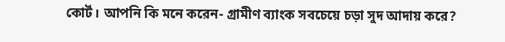কোর্ট। আপনি কি মনে করেন- গ্রামীণ ব্যাংক সবচেয়ে চড়া সুদ আদায় করে?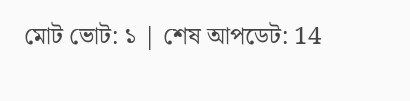মোট ভোট: ১ | শেষ আপডেট: 14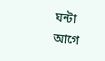ঘন্টা আগে